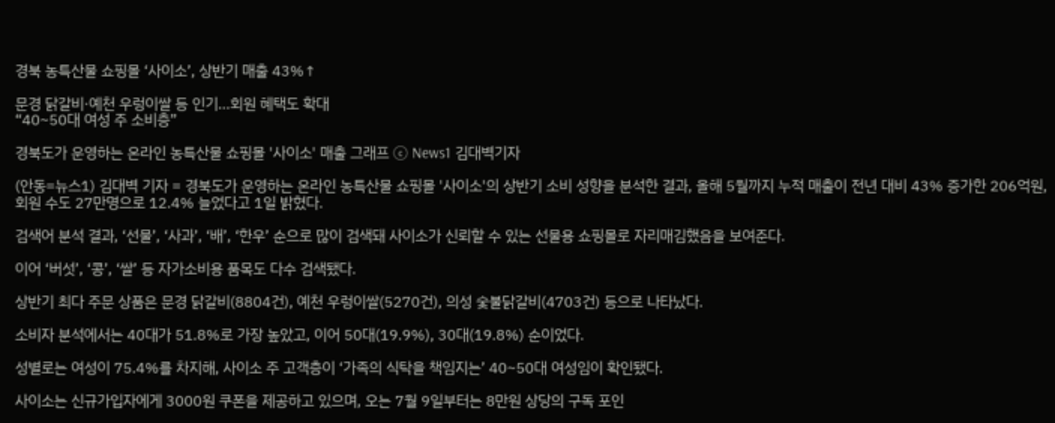경북 농특산물 쇼핑몰 ‘사이소’, 상반기 매출 43%↑

문경 닭갈비·예천 우렁이쌀 등 인기…회원 혜택도 확대
“40~50대 여성 주 소비층”

경북도가 운영하는 온라인 농특산물 쇼핑몰 '사이소' 매출 그래프 ⓒ News1 김대벽기자

(안동=뉴스1) 김대벽 기자 = 경북도가 운영하는 온라인 농특산물 쇼핑몰 '사이소'의 상반기 소비 성향을 분석한 결과, 올해 5월까지 누적 매출이 전년 대비 43% 증가한 206억원, 회원 수도 27만명으로 12.4% 늘었다고 1일 밝혔다.

검색어 분석 결과, ‘선물’, ‘사과’, ‘배’, ‘한우’ 순으로 많이 검색돼 사이소가 신뢰할 수 있는 선물용 쇼핑몰로 자리매김했음을 보여준다.

이어 ‘버섯’, ‘콩’, ‘쌀’ 등 자가소비용 품목도 다수 검색됐다.

상반기 최다 주문 상품은 문경 닭갈비(8804건), 예천 우렁이쌀(5270건), 의성 숯불닭갈비(4703건) 등으로 나타났다.

소비자 분석에서는 40대가 51.8%로 가장 높았고, 이어 50대(19.9%), 30대(19.8%) 순이었다.

성별로는 여성이 75.4%를 차지해, 사이소 주 고객층이 ‘가족의 식탁을 책임지는’ 40~50대 여성임이 확인됐다.

사이소는 신규가입자에게 3000원 쿠폰을 제공하고 있으며, 오는 7월 9일부터는 8만원 상당의 구독 포인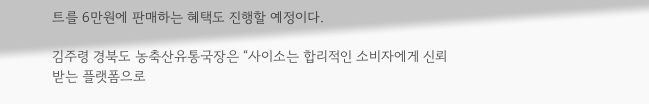트를 6만원에 판매하는 혜택도 진행할 예정이다.

김주령 경북도 농축산유통국장은 “사이소는 합리적인 소비자에게 신뢰받는 플랫폼으로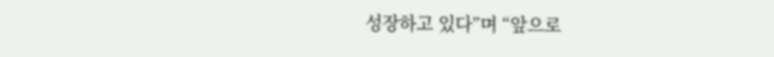성장하고 있다”며 “앞으로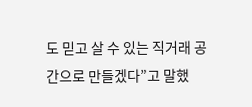도 믿고 살 수 있는 직거래 공간으로 만들겠다”고 말했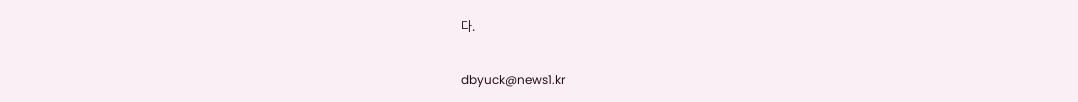다.

dbyuck@news1.kr